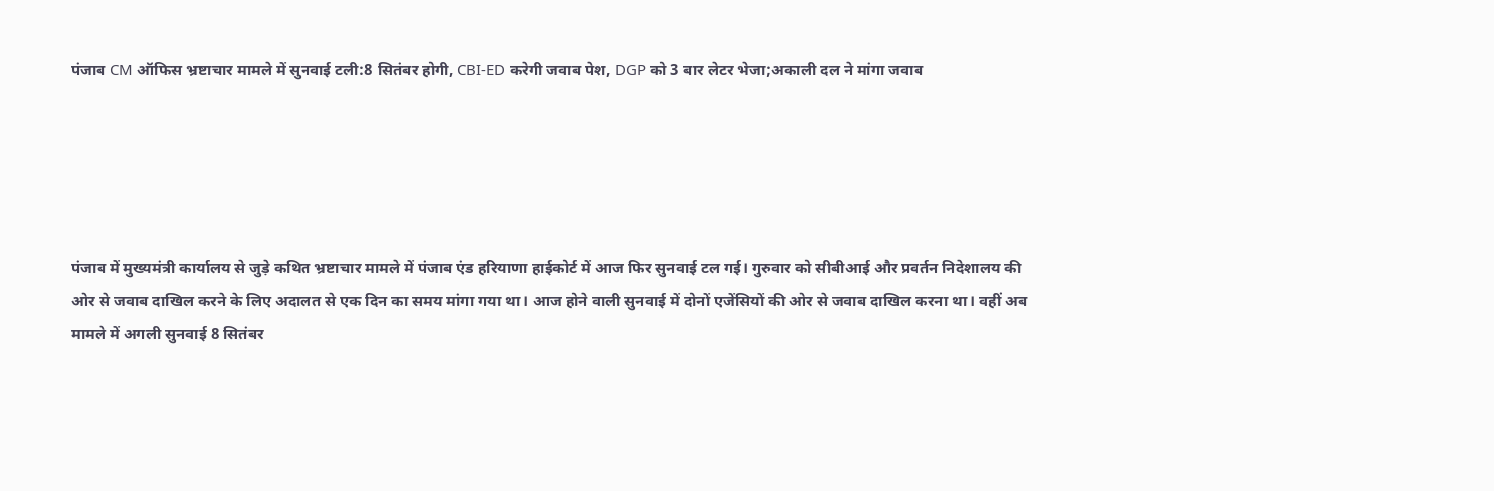पंजाब CM ऑफिस भ्रष्टाचार मामले में सुनवाई टली:8 सितंबर होगी, CBI-ED करेगी जवाब पेश, DGP को 3 बार लेटर भेजा;अकाली दल ने मांगा जवाब





पंजाब में मुख्यमंत्री कार्यालय से जुड़े कथित भ्रष्टाचार मामले में पंजाब एंड हरियाणा हाईकोर्ट में आज फिर सुनवाई टल गई। गुरुवार को सीबीआई और प्रवर्तन निदेशालय की ओर से जवाब दाखिल करने के लिए अदालत से एक दिन का समय मांगा गया था। आज होने वाली सुनवाई में दोनों एजेंसियों की ओर से जवाब दाखिल करना था। वहीं अब मामले में अगली सुनवाई 8 सितंबर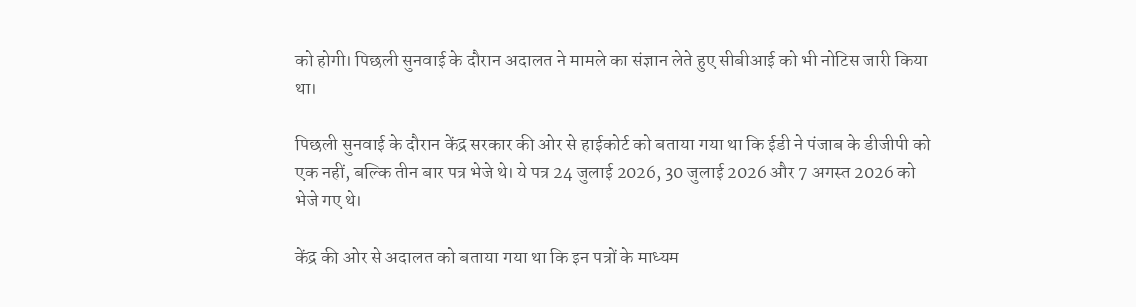को होगी। पिछली सुनवाई के दौरान अदालत ने मामले का संज्ञान लेते हुए सीबीआई को भी नोटिस जारी किया था।

पिछली सुनवाई के दौरान केंद्र सरकार की ओर से हाईकोर्ट को बताया गया था कि ईडी ने पंजाब के डीजीपी को एक नहीं, बल्कि तीन बार पत्र भेजे थे। ये पत्र 24 जुलाई 2026, 30 जुलाई 2026 और 7 अगस्त 2026 को भेजे गए थे।

केंद्र की ओर से अदालत को बताया गया था कि इन पत्रों के माध्यम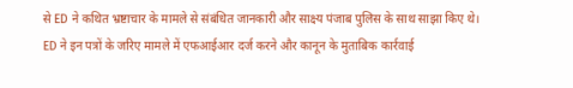से ED ने कथित भ्रष्टाचार के मामले से संबंधित जानकारी और साक्ष्य पंजाब पुलिस के साथ साझा किए थे। ED ने इन पत्रों के जरिए मामले में एफआईआर दर्ज करने और कानून के मुताबिक कार्रवाई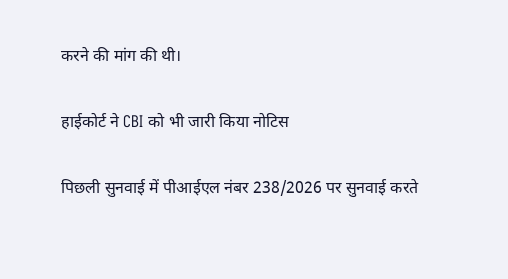करने की मांग की थी।

हाईकोर्ट ने CBI को भी जारी किया नोटिस

पिछली सुनवाई में पीआईएल नंबर 238/2026 पर सुनवाई करते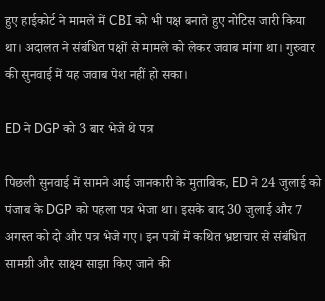हुए हाईकोर्ट ने मामले में CBI को भी पक्ष बनाते हुए नोटिस जारी किया था। अदालत ने संबंधित पक्षों से मामले को लेकर जवाब मांगा था। गुरुवार की सुनवाई में यह जवाब पेश नहीं हो सका।

ED ने DGP को 3 बार भेजे थे पत्र

पिछली सुनवाई में सामने आई जानकारी के मुताबिक, ED ने 24 जुलाई को पंजाब के DGP को पहला पत्र भेजा था। इसके बाद 30 जुलाई और 7 अगस्त को दो और पत्र भेजे गए। इन पत्रों में कथित भ्रष्टाचार से संबंधित सामग्री और साक्ष्य साझा किए जाने की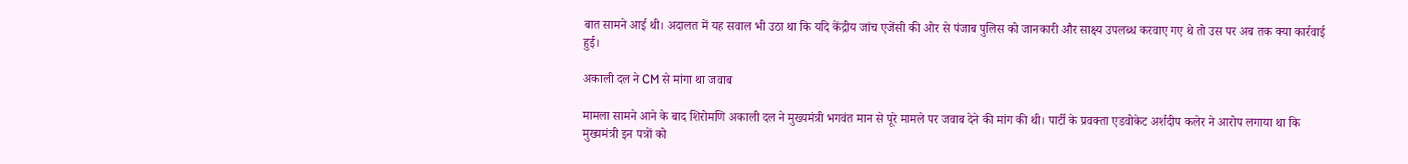बात सामने आई थी। अदालत में यह सवाल भी उठा था कि यदि केंद्रीय जांच एजेंसी की ओर से पंजाब पुलिस को जानकारी और साक्ष्य उपलब्ध करवाए गए थे तो उस पर अब तक क्या कार्रवाई हुई।

अकाली दल ने CM से मांगा था जवाब

मामला सामने आने के बाद शिरोमणि अकाली दल ने मुख्यमंत्री भगवंत मान से पूरे मामले पर जवाब देने की मांग की थी। पार्टी के प्रवक्ता एडवोकेट अर्शदीप कलेर ने आरोप लगाया था कि मुख्यमंत्री इन पत्रों को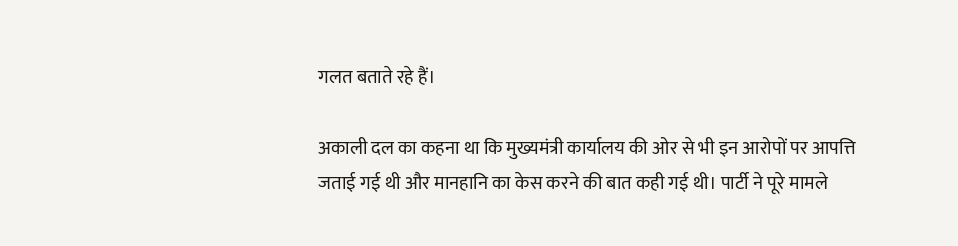गलत बताते रहे हैं।

अकाली दल का कहना था कि मुख्यमंत्री कार्यालय की ओर से भी इन आरोपों पर आपत्ति जताई गई थी और मानहानि का केस करने की बात कही गई थी। पार्टी ने पूरे मामले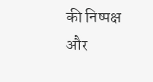की निष्पक्ष और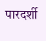पारदर्शी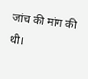जांच की मांग की थी।